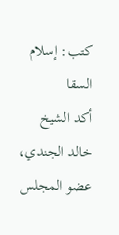كتب: إسلام السقا
أكد الشيخ خالد الجندي، عضو المجلس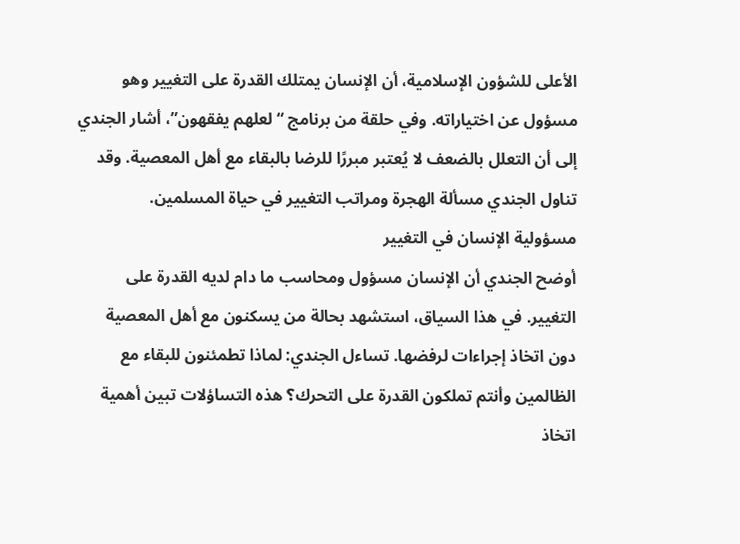الأعلى للشؤون الإسلامية، أن الإنسان يمتلك القدرة على التغيير وهو مسؤول عن اختياراته. وفي حلقة من برنامج “لعلهم يفقهون”، أشار الجندي إلى أن التعلل بالضعف لا يُعتبر مبررًا للرضا بالبقاء مع أهل المعصية. وقد تناول الجندي مسألة الهجرة ومراتب التغيير في حياة المسلمين.
مسؤولية الإنسان في التغيير
أوضح الجندي أن الإنسان مسؤول ومحاسب ما دام لديه القدرة على التغيير. في هذا السياق، استشهد بحالة من يسكنون مع أهل المعصية دون اتخاذ إجراءات لرفضها. تساءل الجندي: لماذا تطمئنون للبقاء مع الظالمين وأنتم تملكون القدرة على التحرك؟ هذه التساؤلات تبين أهمية اتخاذ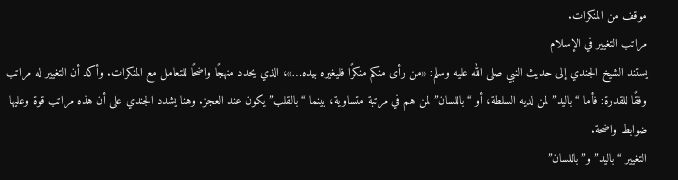موقف من المنكرات.
مراتب التغيير في الإسلام
يستند الشيخ الجندي إلى حديث النبي صلى الله عليه وسلم: «من رأى منكم منكرًا فليغيره بيده…»، الذي يحدد منهجًا واضحًا للتعامل مع المنكرات. وأكد أن التغيير له مراتب وفقًا للقدرة: فأما “باليد” لمن لديه السلطة، أو “باللسان” لمن هم في مرتبة متساوية، بينما “بالقلب” يكون عند العجز. وهنا يشدد الجندي على أن هذه مراتب قوة وعليها ضوابط واضحة.
التغيير “باليد” و”باللسان”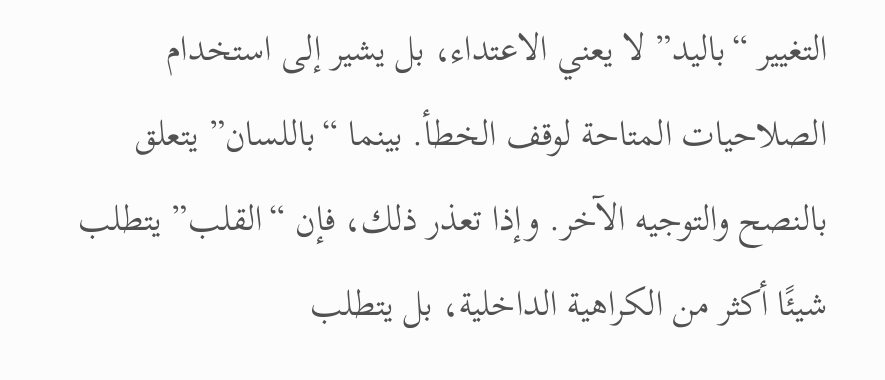التغيير “باليد” لا يعني الاعتداء، بل يشير إلى استخدام الصلاحيات المتاحة لوقف الخطأ. بينما “باللسان” يتعلق بالنصح والتوجيه الآخر. وإذا تعذر ذلك، فإن “القلب” يتطلب شيئًا أكثر من الكراهية الداخلية، بل يتطلب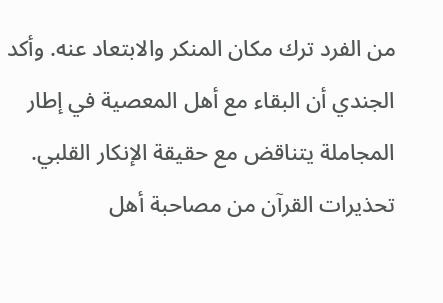من الفرد ترك مكان المنكر والابتعاد عنه. وأكد الجندي أن البقاء مع أهل المعصية في إطار المجاملة يتناقض مع حقيقة الإنكار القلبي.
تحذيرات القرآن من مصاحبة أهل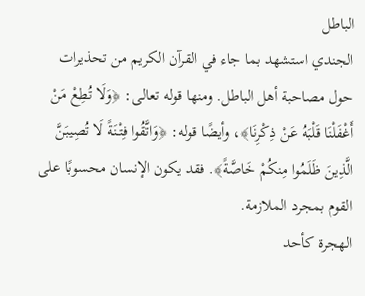الباطل
الجندي استشهد بما جاء في القرآن الكريم من تحذيرات حول مصاحبة أهل الباطل. ومنها قوله تعالى: ﴿وَلَا تُطِعْ مَنْ أَغْفَلْنَا قَلْبَهُ عَنْ ذِكْرِنَا﴾، وأيضًا قوله: ﴿وَاتَّقُوا فِتْنَةً لَا تُصِيبَنَّ الَّذِينَ ظَلَمُوا مِنكُمْ خَاصَّةً﴾. فقد يكون الإنسان محسوبًا على القوم بمجرد الملازمة.
الهجرة كأحد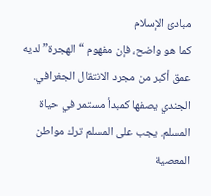مبادئ الإسلام
كما هو واضح، فإن مفهوم “الهجرة” لديه عمق أكبر من مجرد الانتقال الجغرافي. الجندي يصفها كمبدأ مستمر في حياة المسلم. يجب على المسلم ترك مواطن المعصية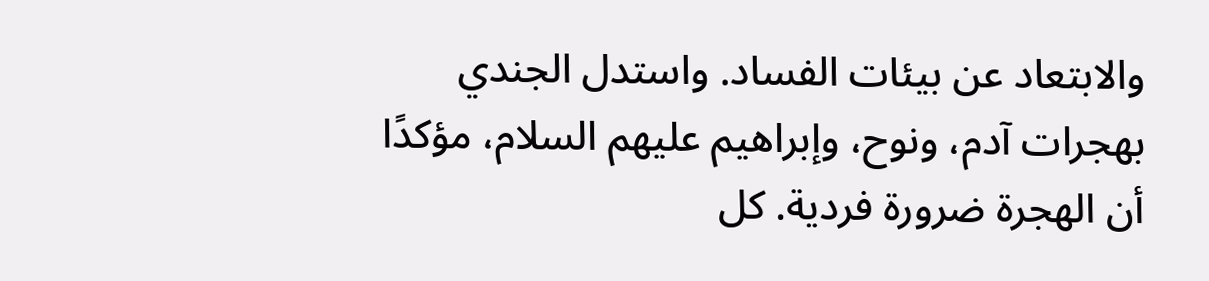والابتعاد عن بيئات الفساد. واستدل الجندي بهجرات آدم، ونوح، وإبراهيم عليهم السلام، مؤكدًا أن الهجرة ضرورة فردية. كل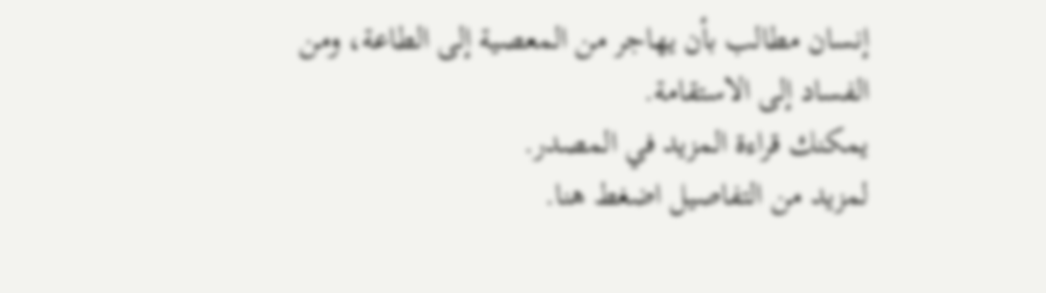إنسان مطالب بأن يهاجر من المعصية إلى الطاعة، ومن الفساد إلى الاستقامة.
يمكنك قراءة المزيد في المصدر.
لمزيد من التفاصيل اضغط هنا.